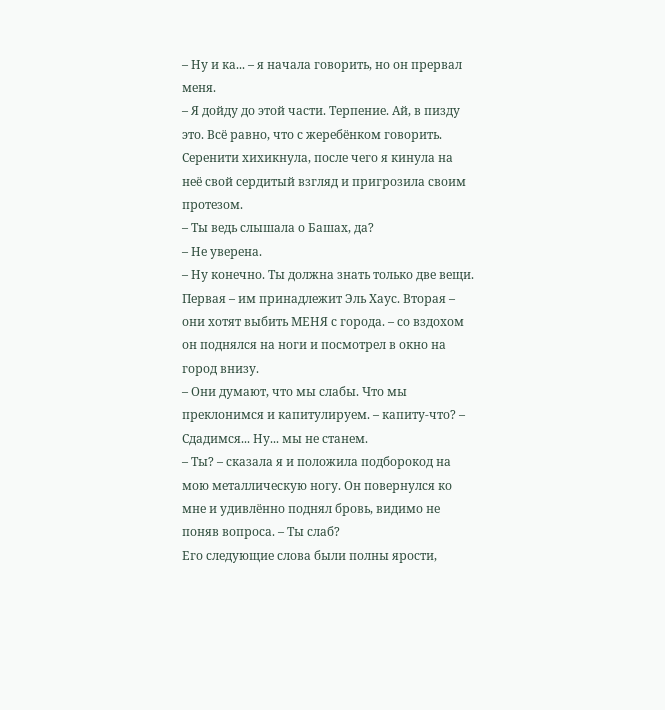– Ну и ка... – я начала говорить, но он прервал меня.
– Я дойду до этой части. Терпение. Ай, в пизду это. Всё равно, что с жеребёнком говорить.
Серенити хихикнула, после чего я кинула на неё свой сердитый взгляд и пригрозила своим протезом.
– Ты ведь слышала о Башах, да?
– Не уверена.
– Ну конечно. Ты должна знать только две вещи. Первая – им принадлежит Эль Хаус. Вторая – они хотят выбить МЕНЯ с города. – со вздохом он поднялся на ноги и посмотрел в окно на город внизу.
– Они думают, что мы слабы. Что мы преклонимся и капитулируем. – капиту-что? – Сдадимся... Ну... мы не станем.
– Ты? – сказала я и положила подборокод на мою металлическую ногу. Он повернулся ко мне и удивлённо поднял бровь, видимо не поняв вопроса. – Ты слаб?
Его следующие слова были полны ярости,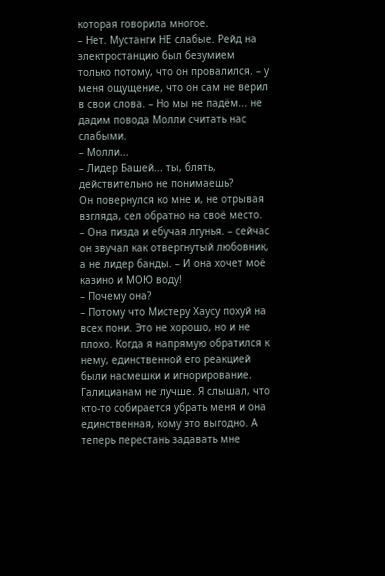которая говорила многое.
– Нет. Мустанги НЕ слабые. Рейд на электростанцию был безумием только потому, что он провалился. – у меня ощущение, что он сам не верил в свои слова. – Но мы не падём... не дадим повода Молли считать нас слабыми.
– Молли...
– Лидер Башей... ты, блять, действительно не понимаешь?
Он повернулся ко мне и, не отрывая взгляда, сел обратно на своё место.
– Она пизда и ебучая лгунья. – сейчас он звучал как отвергнутый любовник, а не лидер банды. – И она хочет моё казино и МОЮ воду!
– Почему она?
– Потому что Мистеру Хаусу похуй на всех пони. Это не хорошо, но и не плохо. Когда я напрямую обратился к нему, единственной его реакцией были насмешки и игнорирование. Галицианам не лучше. Я слышал, что кто-то собирается убрать меня и она единственная, кому это выгодно. А теперь перестань задавать мне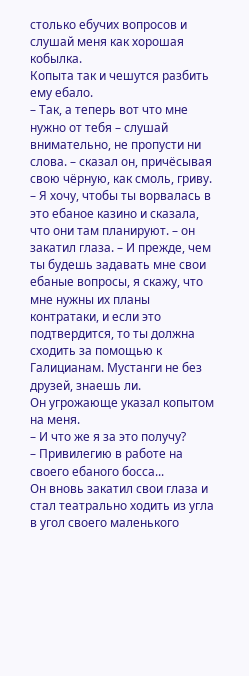столько ебучих вопросов и слушай меня как хорошая кобылка.
Копыта так и чешутся разбить ему ебало.
– Так, а теперь вот что мне нужно от тебя – слушай внимательно, не пропусти ни слова. – сказал он, причёсывая свою чёрную, как смоль, гриву. – Я хочу, чтобы ты ворвалась в это ебаное казино и сказала, что они там планируют. – он закатил глаза. – И прежде, чем ты будешь задавать мне свои ебаные вопросы, я скажу, что мне нужны их планы контратаки, и если это подтвердится, то ты должна сходить за помощью к Галицианам. Мустанги не без друзей, знаешь ли.
Он угрожающе указал копытом на меня.
– И что же я за это получу?
– Привилегию в работе на своего ебаного босса...
Он вновь закатил свои глаза и стал театрально ходить из угла в угол своего маленького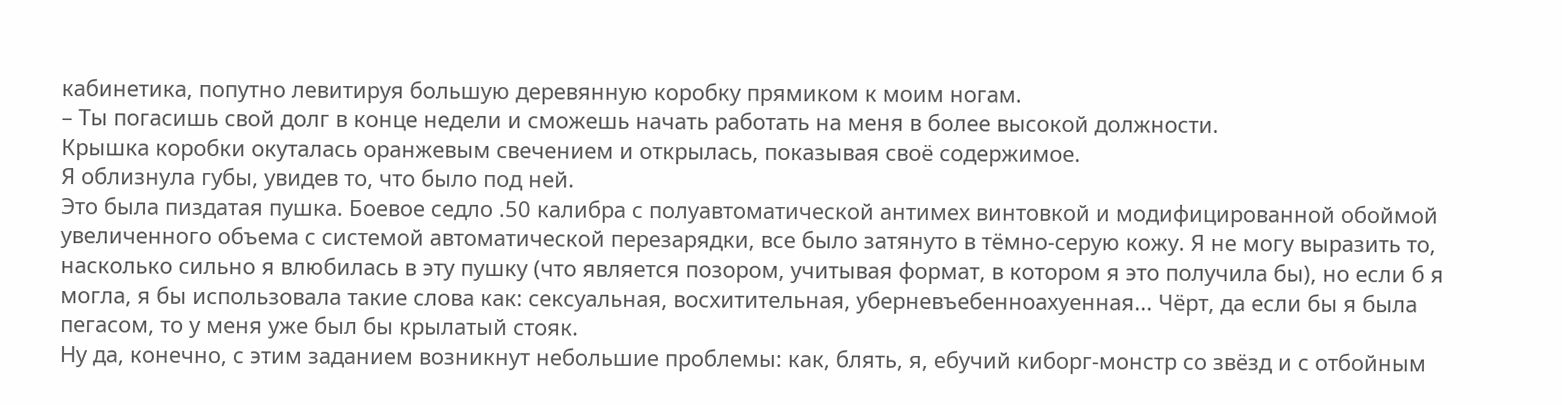кабинетика, попутно левитируя большую деревянную коробку прямиком к моим ногам.
– Ты погасишь свой долг в конце недели и сможешь начать работать на меня в более высокой должности.
Крышка коробки окуталась оранжевым свечением и открылась, показывая своё содержимое.
Я облизнула губы, увидев то, что было под ней.
Это была пиздатая пушка. Боевое седло .50 калибра с полуавтоматической антимех винтовкой и модифицированной обоймой увеличенного объема с системой автоматической перезарядки, все было затянуто в тёмно-серую кожу. Я не могу выразить то, насколько сильно я влюбилась в эту пушку (что является позором, учитывая формат, в котором я это получила бы), но если б я могла, я бы использовала такие слова как: сексуальная, восхитительная, уберневъебенноахуенная... Чёрт, да если бы я была пегасом, то у меня уже был бы крылатый стояк.
Ну да, конечно, с этим заданием возникнут небольшие проблемы: как, блять, я, ебучий киборг-монстр со звёзд и с отбойным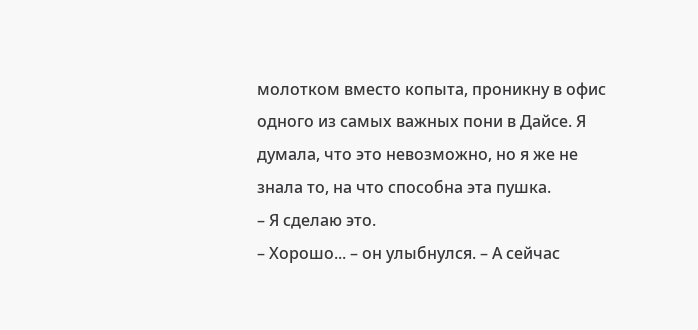молотком вместо копыта, проникну в офис одного из самых важных пони в Дайсе. Я думала, что это невозможно, но я же не знала то, на что способна эта пушка.
– Я сделаю это.
– Хорошо... – он улыбнулся. – А сейчас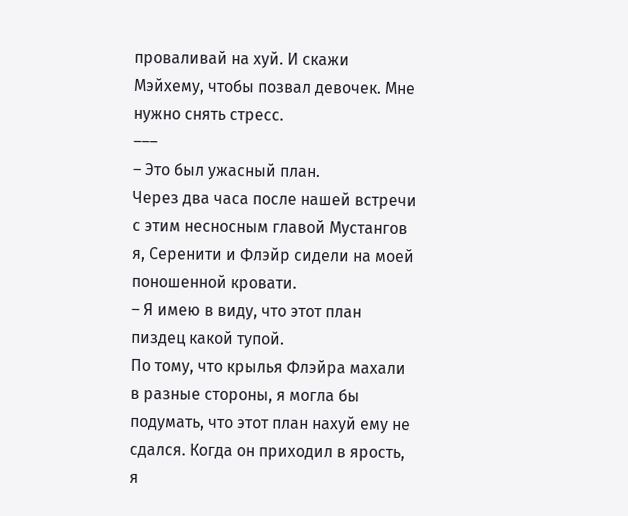проваливай на хуй. И скажи Мэйхему, чтобы позвал девочек. Мне нужно снять стресс.
–––
– Это был ужасный план.
Через два часа после нашей встречи с этим несносным главой Мустангов я, Серенити и Флэйр сидели на моей поношенной кровати.
– Я имею в виду, что этот план пиздец какой тупой.
По тому, что крылья Флэйра махали в разные стороны, я могла бы подумать, что этот план нахуй ему не сдался. Когда он приходил в ярость, я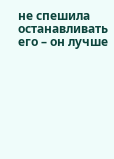не спешила останавливать его – он лучше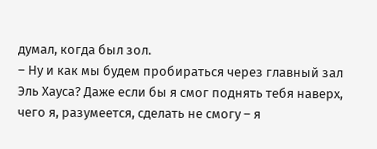думал, когда был зол.
– Ну и как мы будем пробираться через главный зал Эль Хауса? Даже если бы я смог поднять тебя наверх, чего я, разумеется, сделать не смогу – я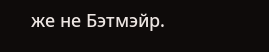же не Бэтмэйр.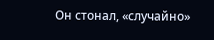Он стонал, «случайно»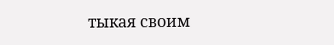тыкая своим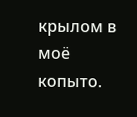крылом в моё копыто.